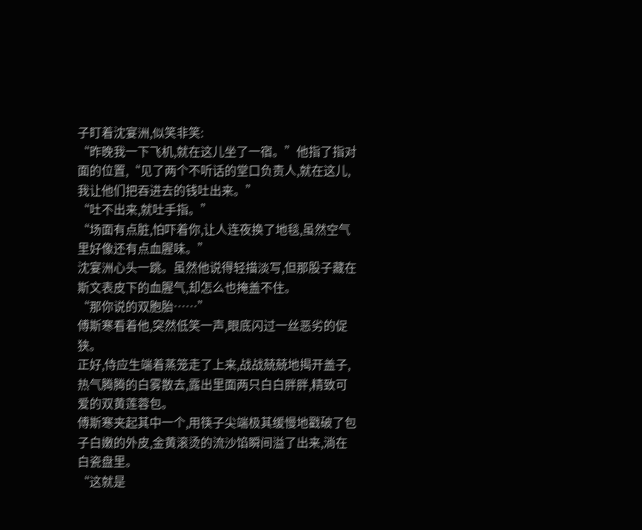子盯着沈宴洲,似笑非笑:
“昨晚我一下飞机,就在这儿坐了一宿。”他指了指对面的位置,“见了两个不听话的堂口负责人,就在这儿,我让他们把吞进去的钱吐出来。”
“吐不出来,就吐手指。”
“场面有点脏,怕吓着你,让人连夜换了地毯,虽然空气里好像还有点血腥味。”
沈宴洲心头一跳。虽然他说得轻描淡写,但那股子藏在斯文表皮下的血腥气,却怎么也掩盖不住。
“那你说的双胞胎……”
傅斯寒看着他,突然低笑一声,眼底闪过一丝恶劣的促狭。
正好,侍应生端着蒸笼走了上来,战战兢兢地揭开盖子,热气腾腾的白雾散去,露出里面两只白白胖胖,精致可爱的双黄莲蓉包。
傅斯寒夹起其中一个,用筷子尖端极其缓慢地戳破了包子白嫩的外皮,金黄滚烫的流沙馅瞬间溢了出来,淌在白瓷盘里。
“这就是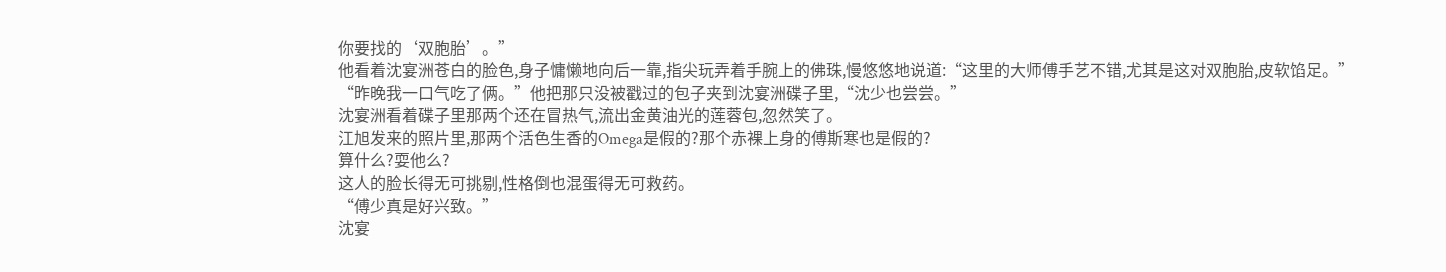你要找的‘双胞胎’。”
他看着沈宴洲苍白的脸色,身子慵懒地向后一靠,指尖玩弄着手腕上的佛珠,慢悠悠地说道:“这里的大师傅手艺不错,尤其是这对双胞胎,皮软馅足。”
“昨晚我一口气吃了俩。”他把那只没被戳过的包子夹到沈宴洲碟子里,“沈少也尝尝。”
沈宴洲看着碟子里那两个还在冒热气,流出金黄油光的莲蓉包,忽然笑了。
江旭发来的照片里,那两个活色生香的Omega是假的?那个赤裸上身的傅斯寒也是假的?
算什么?耍他么?
这人的脸长得无可挑剔,性格倒也混蛋得无可救药。
“傅少真是好兴致。”
沈宴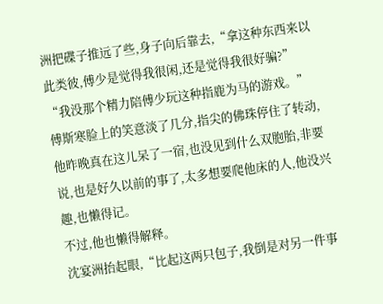洲把碟子推远了些,身子向后靠去,“拿这种东西来以此类彼,傅少是觉得我很闲,还是觉得我很好骗?”
“我没那个精力陪傅少玩这种指鹿为马的游戏。”
傅斯寒脸上的笑意淡了几分,指尖的佛珠停住了转动,他昨晚真在这儿呆了一宿,也没见到什么双胞胎,非要说,也是好久以前的事了,太多想要爬他床的人,他没兴趣,也懒得记。
不过,他也懒得解释。
沈宴洲抬起眼,“比起这两只包子,我倒是对另一件事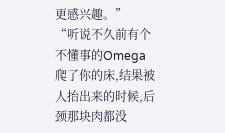更感兴趣。”
“听说不久前有个不懂事的Omega爬了你的床,结果被人抬出来的时候,后颈那块肉都没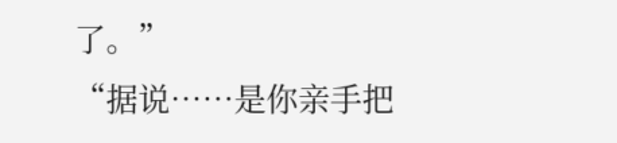了。”
“据说……是你亲手把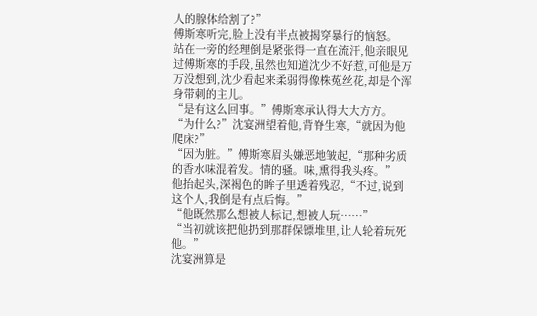人的腺体给割了?”
傅斯寒听完,脸上没有半点被揭穿暴行的恼怒。
站在一旁的经理倒是紧张得一直在流汗,他亲眼见过傅斯寒的手段,虽然也知道沈少不好惹,可他是万万没想到,沈少看起来柔弱得像株菟丝花,却是个浑身带刺的主儿。
“是有这么回事。”傅斯寒承认得大大方方。
“为什么?”沈宴洲望着他,背脊生寒,“就因为他爬床?”
“因为脏。”傅斯寒眉头嫌恶地皱起,“那种劣质的香水味混着发。情的骚。味,熏得我头疼。”
他抬起头,深褐色的眸子里透着残忍,“不过,说到这个人,我倒是有点后悔。”
“他既然那么想被人标记,想被人玩……”
“当初就该把他扔到那群保镖堆里,让人轮着玩死他。”
沈宴洲算是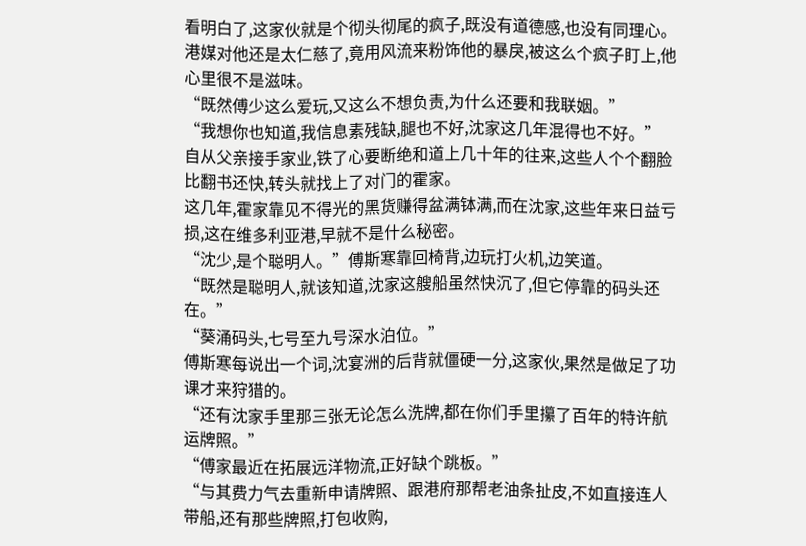看明白了,这家伙就是个彻头彻尾的疯子,既没有道德感,也没有同理心。
港媒对他还是太仁慈了,竟用风流来粉饰他的暴戾,被这么个疯子盯上,他心里很不是滋味。
“既然傅少这么爱玩,又这么不想负责,为什么还要和我联姻。”
“我想你也知道,我信息素残缺,腿也不好,沈家这几年混得也不好。”
自从父亲接手家业,铁了心要断绝和道上几十年的往来,这些人个个翻脸比翻书还快,转头就找上了对门的霍家。
这几年,霍家靠见不得光的黑货赚得盆满钵满,而在沈家,这些年来日益亏损,这在维多利亚港,早就不是什么秘密。
“沈少,是个聪明人。”傅斯寒靠回椅背,边玩打火机,边笑道。
“既然是聪明人,就该知道,沈家这艘船虽然快沉了,但它停靠的码头还在。”
“葵涌码头,七号至九号深水泊位。”
傅斯寒每说出一个词,沈宴洲的后背就僵硬一分,这家伙,果然是做足了功课才来狩猎的。
“还有沈家手里那三张无论怎么洗牌,都在你们手里攥了百年的特许航运牌照。”
“傅家最近在拓展远洋物流,正好缺个跳板。”
“与其费力气去重新申请牌照、跟港府那帮老油条扯皮,不如直接连人带船,还有那些牌照,打包收购,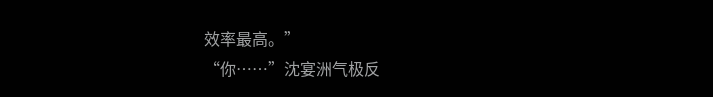效率最高。”
“你……”沈宴洲气极反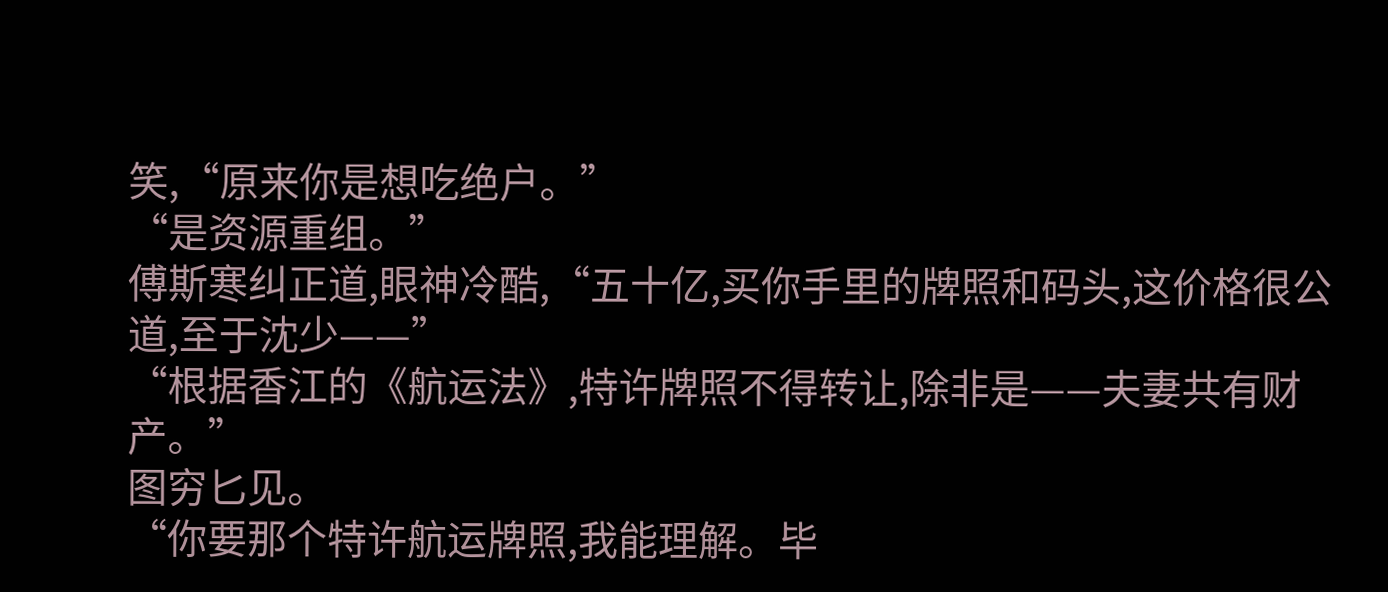笑,“原来你是想吃绝户。”
“是资源重组。”
傅斯寒纠正道,眼神冷酷,“五十亿,买你手里的牌照和码头,这价格很公道,至于沈少——”
“根据香江的《航运法》,特许牌照不得转让,除非是——夫妻共有财产。”
图穷匕见。
“你要那个特许航运牌照,我能理解。毕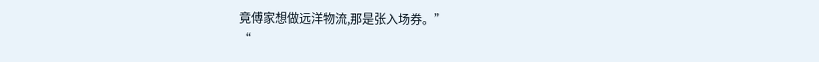竟傅家想做远洋物流,那是张入场券。”
“